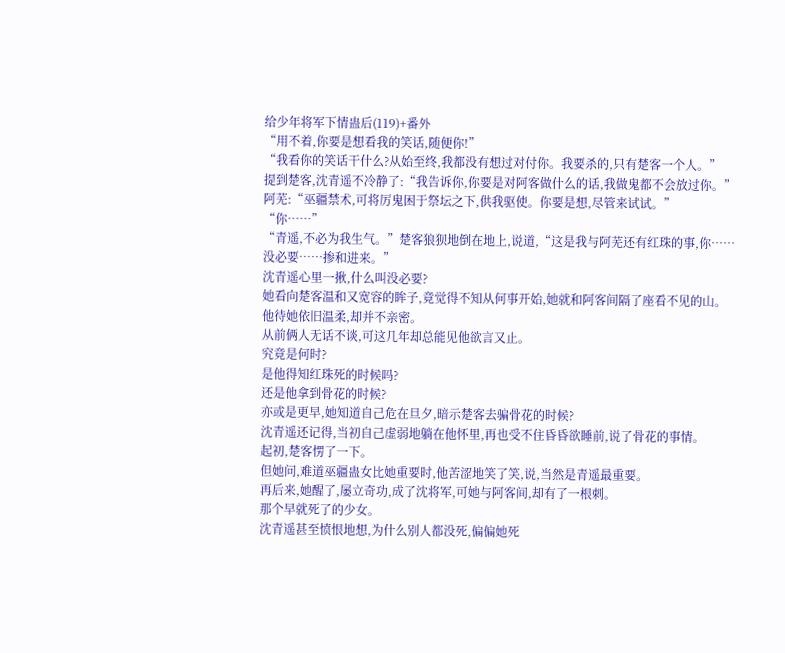给少年将军下情蛊后(119)+番外
“用不着,你要是想看我的笑话,随便你!”
“我看你的笑话干什么?从始至终,我都没有想过对付你。我要杀的,只有楚客一个人。”
提到楚客,沈青遥不冷静了:“我告诉你,你要是对阿客做什么的话,我做鬼都不会放过你。”
阿芜:“巫疆禁术,可将厉鬼困于祭坛之下,供我驱使。你要是想,尽管来试试。”
“你……”
“青遥,不必为我生气。”楚客狼狈地倒在地上,说道,“这是我与阿芜还有红珠的事,你……没必要……掺和进来。”
沈青遥心里一揪,什么叫没必要?
她看向楚客温和又宽容的眸子,竟觉得不知从何事开始,她就和阿客间隔了座看不见的山。
他待她依旧温柔,却并不亲密。
从前俩人无话不谈,可这几年却总能见他欲言又止。
究竟是何时?
是他得知红珠死的时候吗?
还是他拿到骨花的时候?
亦或是更早,她知道自己危在旦夕,暗示楚客去骗骨花的时候?
沈青遥还记得,当初自己虚弱地躺在他怀里,再也受不住昏昏欲睡前,说了骨花的事情。
起初,楚客愣了一下。
但她问,难道巫疆蛊女比她重要时,他苦涩地笑了笑,说,当然是青遥最重要。
再后来,她醒了,屡立奇功,成了沈将军,可她与阿客间,却有了一根刺。
那个早就死了的少女。
沈青遥甚至愤恨地想,为什么别人都没死,偏偏她死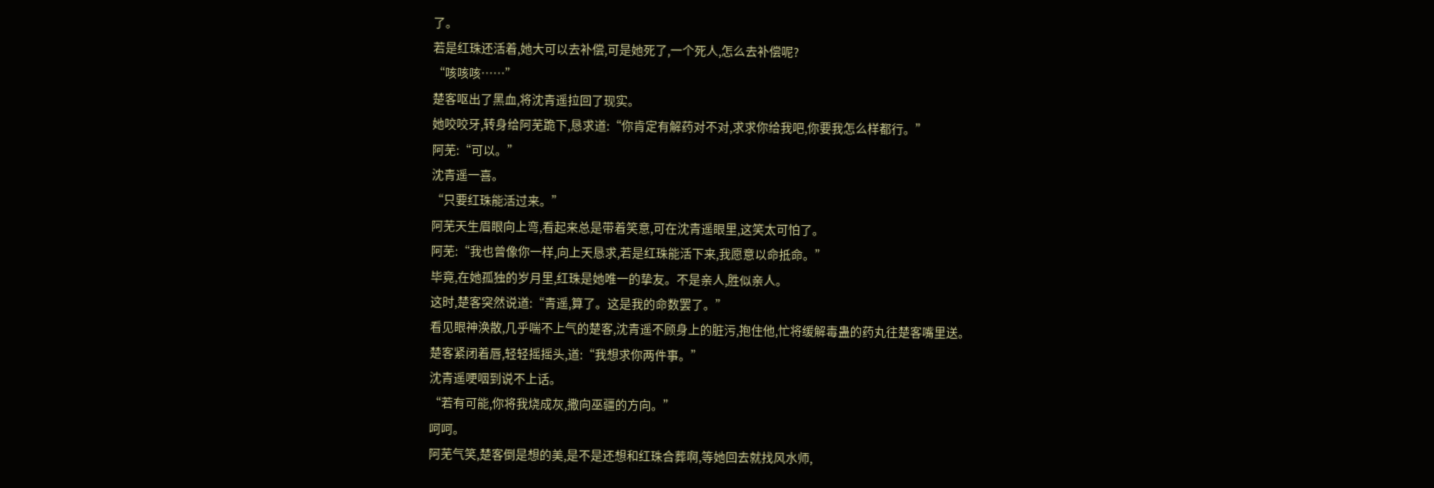了。
若是红珠还活着,她大可以去补偿,可是她死了,一个死人,怎么去补偿呢?
“咳咳咳……”
楚客呕出了黑血,将沈青遥拉回了现实。
她咬咬牙,转身给阿芜跪下,恳求道:“你肯定有解药对不对,求求你给我吧,你要我怎么样都行。”
阿芜:“可以。”
沈青遥一喜。
“只要红珠能活过来。”
阿芜天生眉眼向上弯,看起来总是带着笑意,可在沈青遥眼里,这笑太可怕了。
阿芜:“我也曾像你一样,向上天恳求,若是红珠能活下来,我愿意以命抵命。”
毕竟,在她孤独的岁月里,红珠是她唯一的挚友。不是亲人,胜似亲人。
这时,楚客突然说道:“青遥,算了。这是我的命数罢了。”
看见眼神涣散,几乎喘不上气的楚客,沈青遥不顾身上的脏污,抱住他,忙将缓解毒蛊的药丸往楚客嘴里送。
楚客紧闭着唇,轻轻摇摇头,道:“我想求你两件事。”
沈青遥哽咽到说不上话。
“若有可能,你将我烧成灰,撒向巫疆的方向。”
呵呵。
阿芜气笑,楚客倒是想的美,是不是还想和红珠合葬啊,等她回去就找风水师,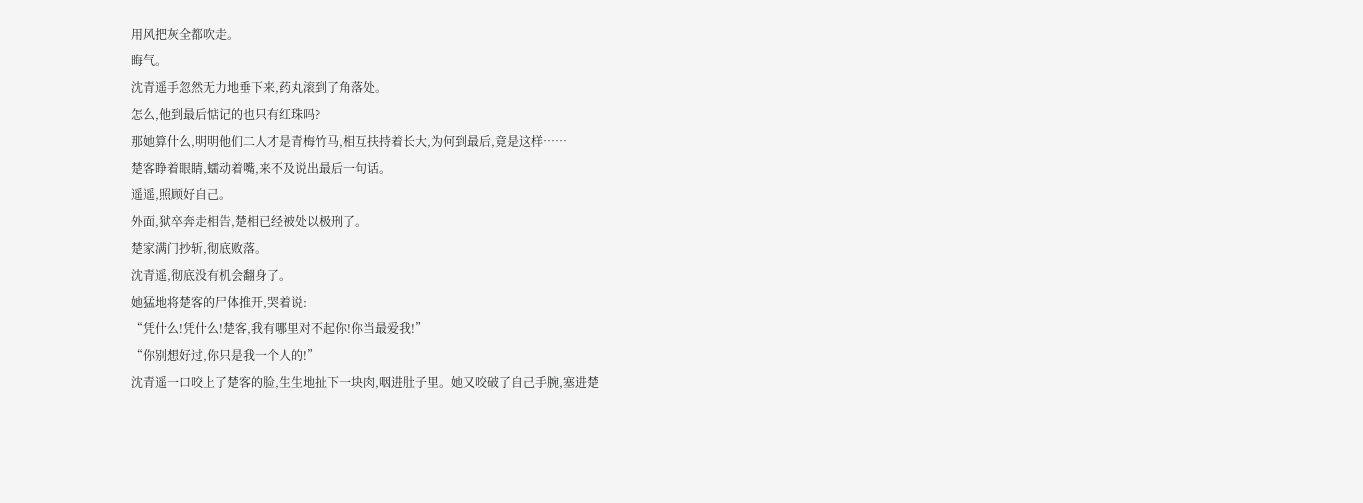用风把灰全都吹走。
晦气。
沈青遥手忽然无力地垂下来,药丸滚到了角落处。
怎么,他到最后惦记的也只有红珠吗?
那她算什么,明明他们二人才是青梅竹马,相互扶持着长大,为何到最后,竟是这样……
楚客睁着眼睛,蠕动着嘴,来不及说出最后一句话。
遥遥,照顾好自己。
外面,狱卒奔走相告,楚相已经被处以极刑了。
楚家满门抄斩,彻底败落。
沈青遥,彻底没有机会翻身了。
她猛地将楚客的尸体推开,哭着说:
“凭什么!凭什么!楚客,我有哪里对不起你!你当最爱我!”
“你别想好过,你只是我一个人的!”
沈青遥一口咬上了楚客的脸,生生地扯下一块肉,咽进肚子里。她又咬破了自己手腕,塞进楚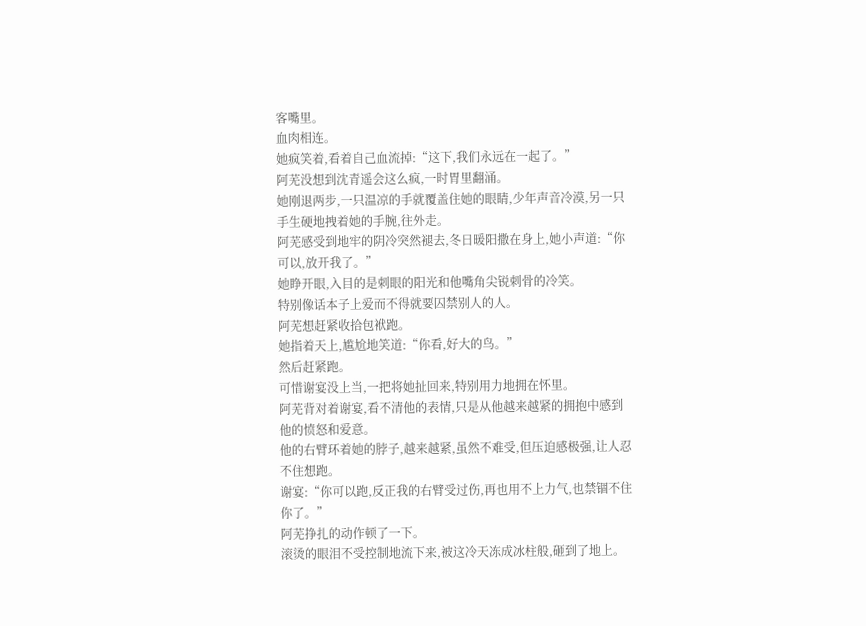客嘴里。
血肉相连。
她疯笑着,看着自己血流掉:“这下,我们永远在一起了。”
阿芜没想到沈青遥会这么疯,一时胃里翻涌。
她刚退两步,一只温凉的手就覆盖住她的眼睛,少年声音冷漠,另一只手生硬地拽着她的手腕,往外走。
阿芜感受到地牢的阴冷突然褪去,冬日暖阳撒在身上,她小声道:“你可以,放开我了。”
她睁开眼,入目的是刺眼的阳光和他嘴角尖锐刺骨的冷笑。
特别像话本子上爱而不得就要囚禁别人的人。
阿芜想赶紧收拾包袱跑。
她指着天上,尴尬地笑道:“你看,好大的鸟。”
然后赶紧跑。
可惜谢宴没上当,一把将她扯回来,特别用力地拥在怀里。
阿芜背对着谢宴,看不清他的表情,只是从他越来越紧的拥抱中感到他的愤怒和爱意。
他的右臂环着她的脖子,越来越紧,虽然不难受,但压迫感极强,让人忍不住想跑。
谢宴:“你可以跑,反正我的右臂受过伤,再也用不上力气,也禁锢不住你了。”
阿芜挣扎的动作顿了一下。
滚烫的眼泪不受控制地流下来,被这冷天冻成冰柱般,砸到了地上。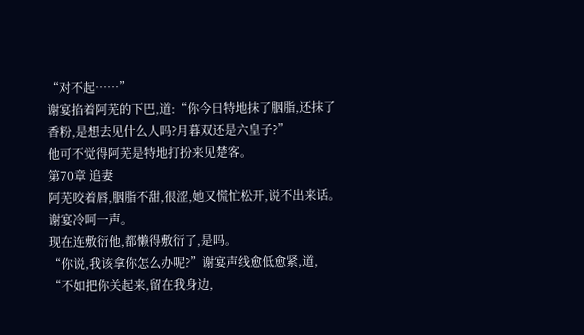“对不起……”
谢宴掐着阿芜的下巴,道:“你今日特地抹了胭脂,还抹了香粉,是想去见什么人吗?月暮双还是六皇子?”
他可不觉得阿芜是特地打扮来见楚客。
第70章 追妻
阿芜咬着唇,胭脂不甜,很涩,她又慌忙松开,说不出来话。
谢宴冷呵一声。
现在连敷衍他,都懒得敷衍了,是吗。
“你说,我该拿你怎么办呢?”谢宴声线愈低愈紧,道,
“不如把你关起来,留在我身边,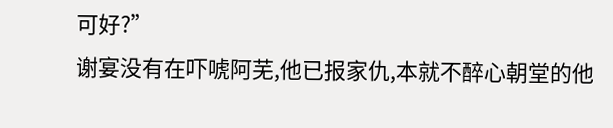可好?”
谢宴没有在吓唬阿芜,他已报家仇,本就不醉心朝堂的他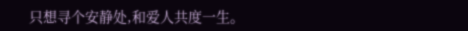只想寻个安静处,和爱人共度一生。